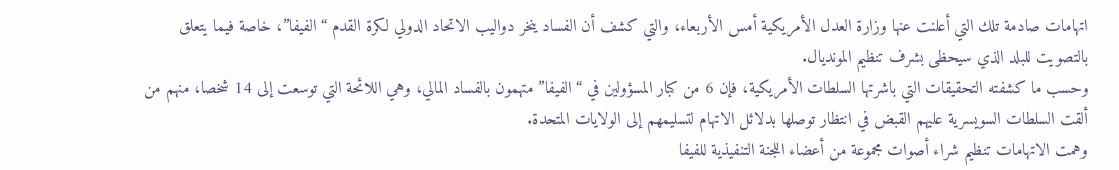اتهامات صادمة تلك التي أعلنت عنها وزارة العدل الأمريكية أمس الأربعاء، والتي كشف أن الفساد ينخر دواليب الاتحاد الدولي لكرة القدم “الفيفا”، خاصة فيما يتعلق بالتصويت للبلد الذي سيحظى بشرف تنظيم المونديال.
وحسب ما كشفته التحقيقات التي باشرتها السلطات الأمريكية، فإن 6 من كبار المسؤولين في “الفيفا” متهمون بالفساد المالي، وهي اللائحة التي توسعت إلى 14 شخصا، منهم من ألقت السلطات السويسرية عليهم القبض في انتظار توصلها بدلائل الاتهام لتسليمهم إلى الولايات المتحدة.
وهمت الاتهامات تنظيم شراء أصوات مجموعة من أعضاء اللجنة التنفيذية للفيفا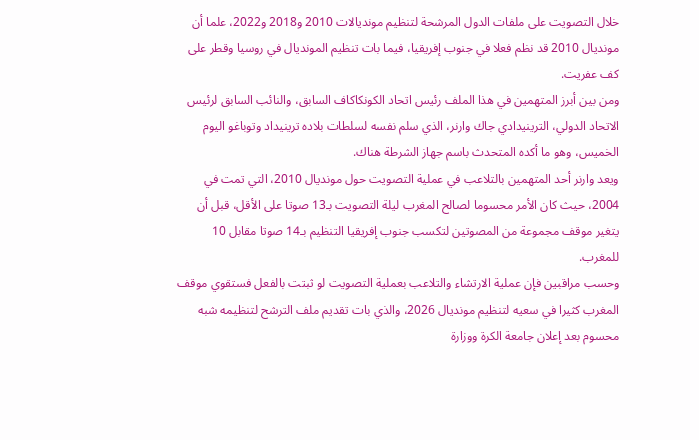خلال التصويت على ملفات الدول المرشحة لتنظيم مونديالات 2010 و2018 و2022، علما أن مونديال 2010 قد نظم فعلا في جنوب إفريقيا، فيما بات تنظيم المونديال في روسيا وقطر على كف عفريت.
ومن بين أبرز المتهمين في هذا الملف رئيس اتحاد الكونكاكاف السابق، والنائب السابق لرئيس الاتحاد الدولي، الترينيدادي جاك وارنر، الذي سلم نفسه لسلطات بلاده ترينيداد وتوباغو اليوم الخميس، وهو ما أكده المتحدث باسم جهاز الشرطة هناك.
ويعد وارنر أحد المتهمين بالتلاعب في عملية التصويت حول مونديال 2010، التي تمت في 2004، حيث كان الأمر محسوما لصالح المغرب ليلة التصويت بـ13 صوتا على الأقل، قبل أن يتغير موقف مجموعة من المصوتين لتكسب جنوب إفريقيا التنظيم بـ14 صوتا مقابل 10 للمغرب.
وحسب مراقبين فإن عملية الارتشاء والتلاعب بعملية التصويت لو ثبتت بالفعل فستقوي موقف المغرب كثيرا في سعيه لتنظيم مونديال 2026، والذي بات تقديم ملف الترشح لتنظيمه شبه محسوم بعد إعلان جامعة الكرة ووزارة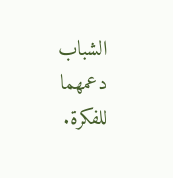الشباب دعمهما للفكرة.